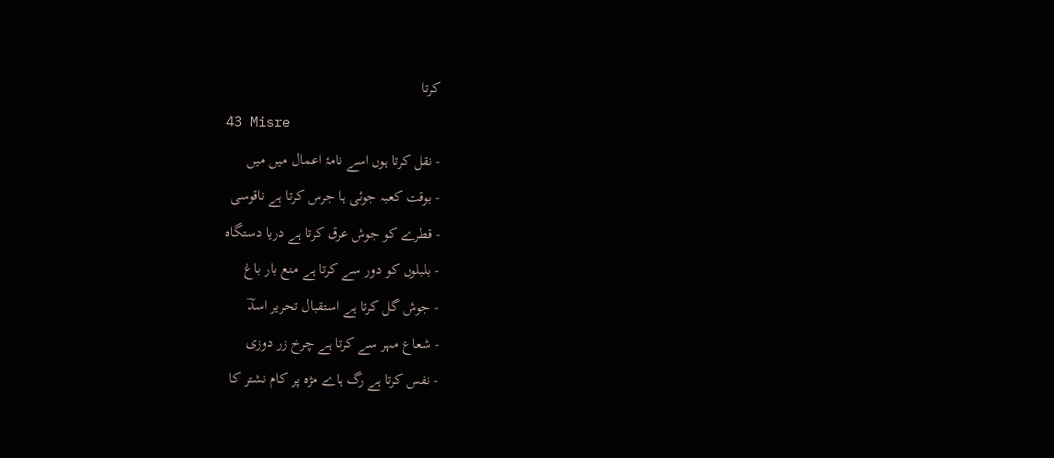کرتا
43 Misre
- نقل کرتا ہوں اسے نامۂ اعمال میں میں
- بوقت کعبہ جوئی ہا جرس کرتا ہے ناقوسی
- قطرے کو جوش عرق کرتا ہے دریا دستگاہ
- بلبلوں کو دور سے کرتا ہے منع بار باغ
- جوش گل کرتا ہے استقبال تحریر اسدؔ
- شعاع مہر سے کرتا ہے چرخ زر دوزی
- نفس کرتا ہے رگ ہاے مژہ پر کام نشتر کا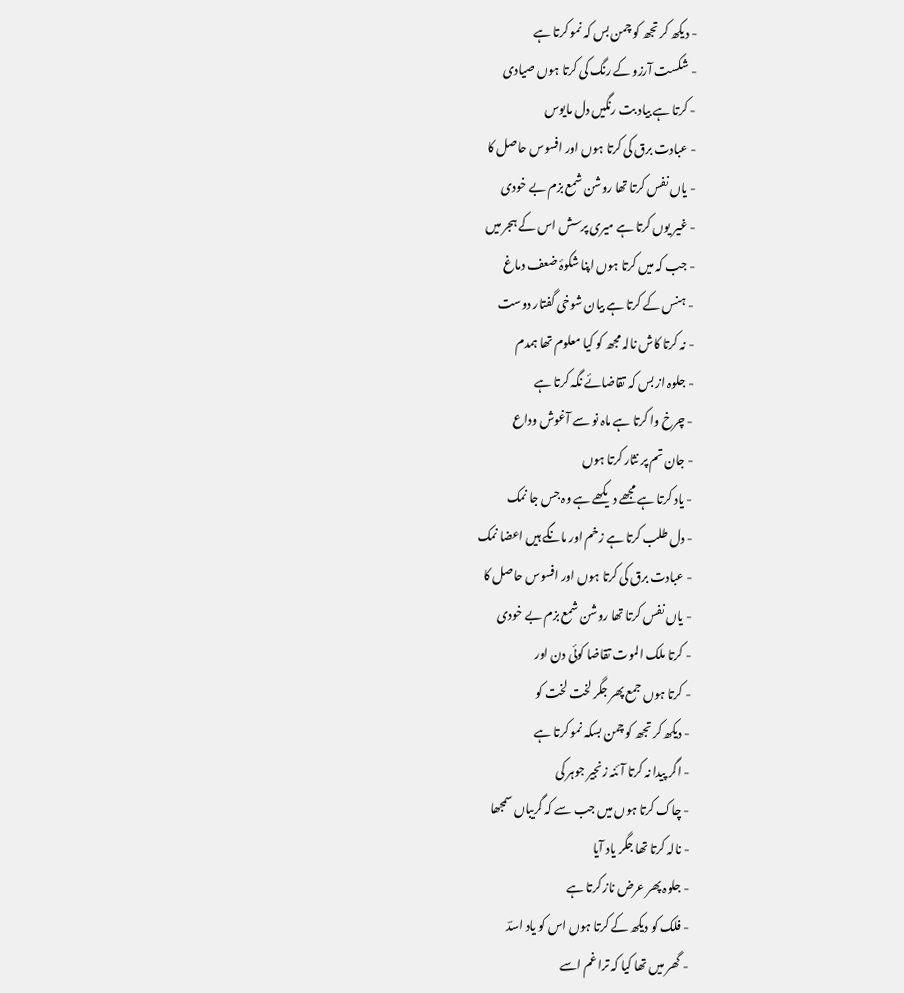- دیکھ کر تجھ کو چمن بس کہ نمو کرتا ہے
- شکست آرزو کے رنگ کی کرتا ہوں صیادی
- کرتا ہے بیاد بت رنگیں دل مایوس
- عبادت برق کی کرتا ہوں اور افسوس حاصل کا
- یاں نفس کرتا تھا روشن شمع بزم بے خودی
- غیر یوں کرتا ہے میری پرسش اس کے ہجر میں
- جب کہ میں کرتا ہوں اپنا شکوۂ ضعف دماغ
- ہنس کے کرتا ہے بیان شوخی گفتار دوست
- نہ کرتا کاش نالہ مجھ کو کیا معلوم تھا ہمدم
- جلوہ از بس کہ تقاضائے نگہ کرتا ہے
- چرخ وا کرتا ہے ماہ نو سے آغوش وداع
- جان تم پر نثار کرتا ہوں
- یاد کرتا ہے مجھے دیکھے ہے وہ جس جا نمک
- دل طلب کرتا ہے زخم اور مانگے ہیں اعضا نمک
- عبادت برق کی کرتا ہوں اور افسوس حاصل کا
- یاں نفس کرتا تھا روشن شمع بزم بے خودی
- کرتا ملک الموت تقاضا کوئی دن اور
- کرتا ہوں جمع پھر جگر لخت لخت کو
- دیکھ کر تجھ کو چمن بسکہ نمو کرتا ہے
- اگر پیدا نہ کرتا آئنہ زنجیر جوہر کی
- چاک کرتا ہوں میں جب سے کہ گریباں سمجھا
- نالہ کرتا تھا جگر یاد آیا
- جلوہ پھر عرض ناز کرتا ہے
- فلک کو دیکھ کے کرتا ہوں اس کو یاد اسدؔ
- گھر میں تھا کیا کہ ترا غم اسے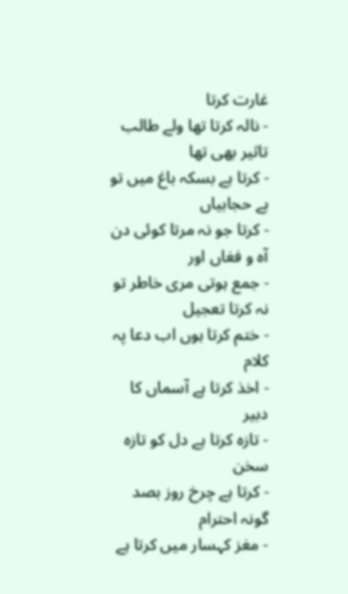غارت کرتا
- نالہ کرتا تھا ولے طالب تاثیر بھی تھا
- کرتا ہے بسکہ باغ میں تو بے حجابیاں
- کرتا جو نہ مرتا کوئی دن آہ و فغاں اور
- جمع ہوتی مری خاطر تو نہ کرتا تعجیل
- ختم کرتا ہوں اب دعا پہ کلام
- اخذ کرتا ہے آسماں کا دبیر
- تازہ کرتا ہے دل کو تازہ سخن
- کرتا ہے چرخ روز بصد گونہ احترام
- مغز کہسار میں کرتا ہے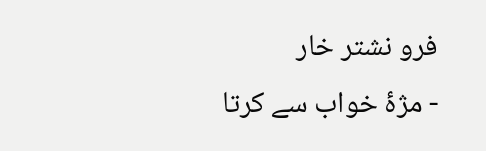فرو نشتر خار
- مژۂ خواب سے کرتا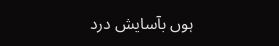ہوں بآسایش درد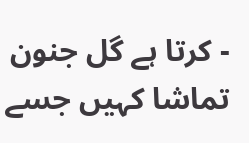- کرتا ہے گل جنون تماشا کہیں جسے